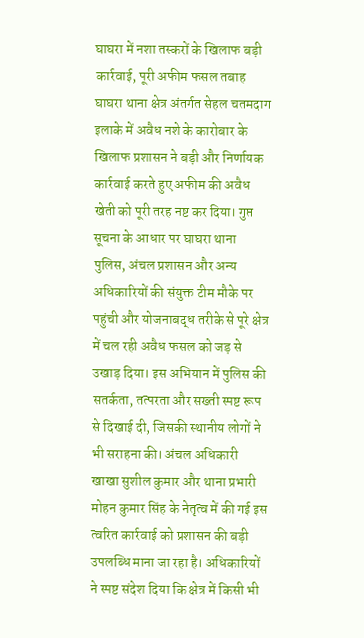घाघरा में नशा तस्करों के खिलाफ बड़ी कार्रवाई, पूरी अफीम फसल तबाह घाघरा थाना क्षेत्र अंतर्गत सेहल चतमदाग इलाके में अवैध नशे के कारोबार के खिलाफ प्रशासन ने बड़ी और निर्णायक कार्रवाई करते हुए अफीम की अवैध खेती को पूरी तरह नष्ट कर दिया। गुप्त सूचना के आधार पर घाघरा थाना पुलिस, अंचल प्रशासन और अन्य अधिकारियों की संयुक्त टीम मौके पर पहुंची और योजनाबद्ध तरीके से पूरे क्षेत्र में चल रही अवैध फसल को जड़ से उखाड़ दिया। इस अभियान में पुलिस की सतर्कता, तत्परता और सख्ती स्पष्ट रूप से दिखाई दी, जिसकी स्थानीय लोगों ने भी सराहना की। अंचल अधिकारी खाखा सुशील कुमार और थाना प्रभारी मोहन कुमार सिंह के नेतृत्व में की गई इस त्वरित कार्रवाई को प्रशासन की बड़ी उपलब्धि माना जा रहा है। अधिकारियों ने स्पष्ट संदेश दिया कि क्षेत्र में किसी भी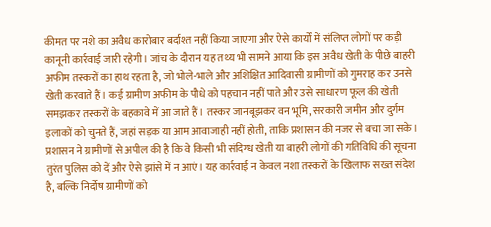कीमत पर नशे का अवैध कारोबार बर्दाश्त नहीं किया जाएगा और ऐसे कार्यों में संलिप्त लोगों पर कड़ी कानूनी कार्रवाई जारी रहेगी। जांच के दौरान यह तथ्य भी सामने आया कि इस अवैध खेती के पीछे बाहरी अफीम तस्करों का हाथ रहता है, जो भोले-भाले और अशिक्षित आदिवासी ग्रामीणों को गुमराह कर उनसे खेती करवाते हैं। कई ग्रामीण अफीम के पौधे को पहचान नहीं पाते और उसे साधारण फूल की खेती समझकर तस्करों के बहकावे में आ जाते हैं। तस्कर जानबूझकर वन भूमि, सरकारी जमीन और दुर्गम इलाकों को चुनते हैं, जहां सड़क या आम आवाजाही नहीं होती, ताकि प्रशासन की नजर से बचा जा सके। प्रशासन ने ग्रामीणों से अपील की है कि वे किसी भी संदिग्ध खेती या बाहरी लोगों की गतिविधि की सूचना तुरंत पुलिस को दें और ऐसे झांसे में न आएं। यह कार्रवाई न केवल नशा तस्करों के खिलाफ सख्त संदेश है, बल्कि निर्दोष ग्रामीणों को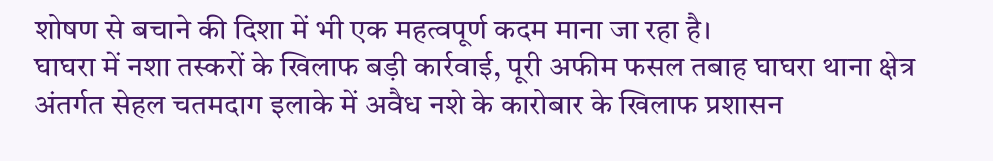शोषण से बचाने की दिशा में भी एक महत्वपूर्ण कदम माना जा रहा है।
घाघरा में नशा तस्करों के खिलाफ बड़ी कार्रवाई, पूरी अफीम फसल तबाह घाघरा थाना क्षेत्र अंतर्गत सेहल चतमदाग इलाके में अवैध नशे के कारोबार के खिलाफ प्रशासन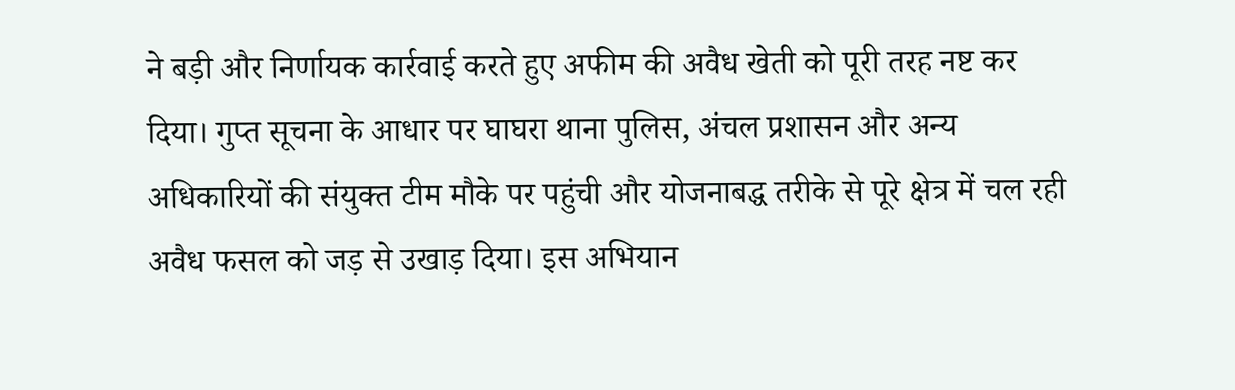ने बड़ी और निर्णायक कार्रवाई करते हुए अफीम की अवैध खेती को पूरी तरह नष्ट कर दिया। गुप्त सूचना के आधार पर घाघरा थाना पुलिस, अंचल प्रशासन और अन्य अधिकारियों की संयुक्त टीम मौके पर पहुंची और योजनाबद्ध तरीके से पूरे क्षेत्र में चल रही अवैध फसल को जड़ से उखाड़ दिया। इस अभियान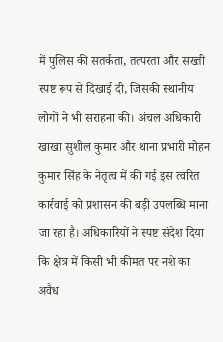में पुलिस की सतर्कता, तत्परता और सख्ती स्पष्ट रूप से दिखाई दी, जिसकी स्थानीय लोगों ने भी सराहना की। अंचल अधिकारी
खाखा सुशील कुमार और थाना प्रभारी मोहन कुमार सिंह के नेतृत्व में की गई इस त्वरित कार्रवाई को प्रशासन की बड़ी उपलब्धि माना जा रहा है। अधिकारियों ने स्पष्ट संदेश दिया कि क्षेत्र में किसी भी कीमत पर नशे का अवैध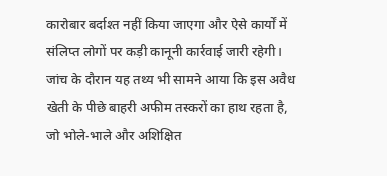कारोबार बर्दाश्त नहीं किया जाएगा और ऐसे कार्यों में संलिप्त लोगों पर कड़ी कानूनी कार्रवाई जारी रहेगी। जांच के दौरान यह तथ्य भी सामने आया कि इस अवैध खेती के पीछे बाहरी अफीम तस्करों का हाथ रहता है, जो भोले-भाले और अशिक्षित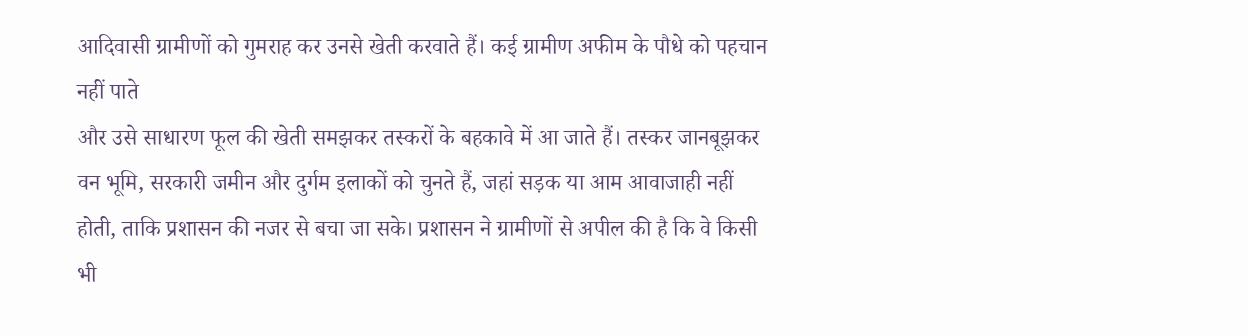आदिवासी ग्रामीणों को गुमराह कर उनसे खेती करवाते हैं। कई ग्रामीण अफीम के पौधे को पहचान नहीं पाते
और उसे साधारण फूल की खेती समझकर तस्करों के बहकावे में आ जाते हैं। तस्कर जानबूझकर वन भूमि, सरकारी जमीन और दुर्गम इलाकों को चुनते हैं, जहां सड़क या आम आवाजाही नहीं होती, ताकि प्रशासन की नजर से बचा जा सके। प्रशासन ने ग्रामीणों से अपील की है कि वे किसी भी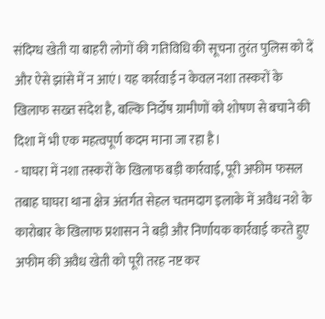संदिग्ध खेती या बाहरी लोगों की गतिविधि की सूचना तुरंत पुलिस को दें और ऐसे झांसे में न आएं। यह कार्रवाई न केवल नशा तस्करों के खिलाफ सख्त संदेश है, बल्कि निर्दोष ग्रामीणों को शोषण से बचाने की दिशा में भी एक महत्वपूर्ण कदम माना जा रहा है।
- घाघरा में नशा तस्करों के खिलाफ बड़ी कार्रवाई, पूरी अफीम फसल तबाह घाघरा थाना क्षेत्र अंतर्गत सेहल चतमदाग इलाके में अवैध नशे के कारोबार के खिलाफ प्रशासन ने बड़ी और निर्णायक कार्रवाई करते हुए अफीम की अवैध खेती को पूरी तरह नष्ट कर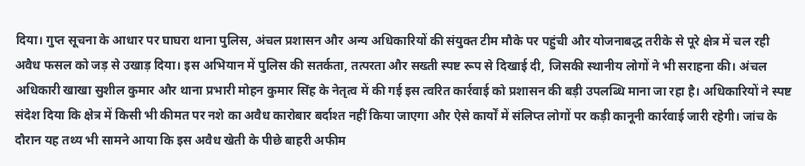दिया। गुप्त सूचना के आधार पर घाघरा थाना पुलिस, अंचल प्रशासन और अन्य अधिकारियों की संयुक्त टीम मौके पर पहुंची और योजनाबद्ध तरीके से पूरे क्षेत्र में चल रही अवैध फसल को जड़ से उखाड़ दिया। इस अभियान में पुलिस की सतर्कता, तत्परता और सख्ती स्पष्ट रूप से दिखाई दी, जिसकी स्थानीय लोगों ने भी सराहना की। अंचल अधिकारी खाखा सुशील कुमार और थाना प्रभारी मोहन कुमार सिंह के नेतृत्व में की गई इस त्वरित कार्रवाई को प्रशासन की बड़ी उपलब्धि माना जा रहा है। अधिकारियों ने स्पष्ट संदेश दिया कि क्षेत्र में किसी भी कीमत पर नशे का अवैध कारोबार बर्दाश्त नहीं किया जाएगा और ऐसे कार्यों में संलिप्त लोगों पर कड़ी कानूनी कार्रवाई जारी रहेगी। जांच के दौरान यह तथ्य भी सामने आया कि इस अवैध खेती के पीछे बाहरी अफीम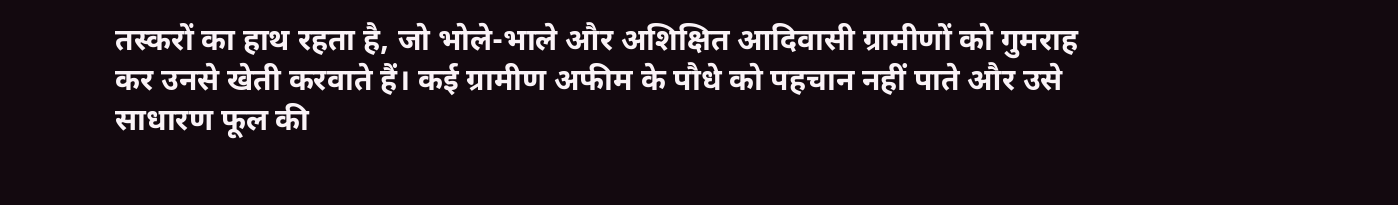तस्करों का हाथ रहता है, जो भोले-भाले और अशिक्षित आदिवासी ग्रामीणों को गुमराह कर उनसे खेती करवाते हैं। कई ग्रामीण अफीम के पौधे को पहचान नहीं पाते और उसे साधारण फूल की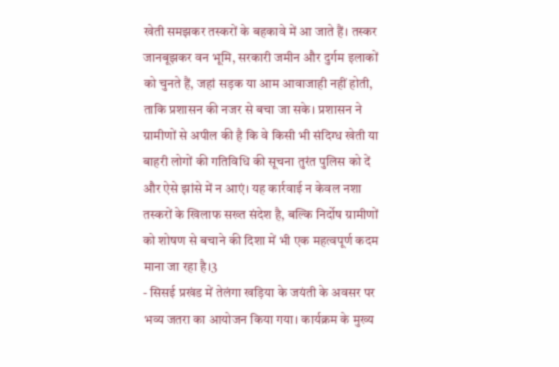खेती समझकर तस्करों के बहकावे में आ जाते हैं। तस्कर जानबूझकर वन भूमि, सरकारी जमीन और दुर्गम इलाकों को चुनते हैं, जहां सड़क या आम आवाजाही नहीं होती, ताकि प्रशासन की नजर से बचा जा सके। प्रशासन ने ग्रामीणों से अपील की है कि वे किसी भी संदिग्ध खेती या बाहरी लोगों की गतिविधि की सूचना तुरंत पुलिस को दें और ऐसे झांसे में न आएं। यह कार्रवाई न केवल नशा तस्करों के खिलाफ सख्त संदेश है, बल्कि निर्दोष ग्रामीणों को शोषण से बचाने की दिशा में भी एक महत्वपूर्ण कदम माना जा रहा है।3
- सिसई प्रखंड में तेलंगा खड़िया के जयंती के अवसर पर भव्य जतरा का आयोजन किया गया। कार्यक्रम के मुख्य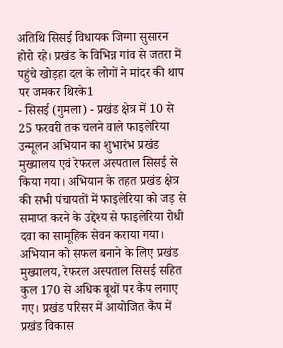अतिथि सिसई विधायक जिग्गा सुसारन होरो रहे। प्रखंड के विभिन्न गांव से जतरा में पहुंचे खोड़हा दल के लोगों ने मांदर की थाप पर जमकर थिरके1
- सिसई (गुमला) - प्रखंड क्षेत्र में 10 से 25 फरवरी तक चलने वाले फाइलेरिया उन्मूलन अभियान का शुभारंभ प्रखंड मुख्यालय एवं रेफरल अस्पताल सिसई से किया गया। अभियान के तहत प्रखंड क्षेत्र की सभी पंचायतों में फाइलेरिया को जड़ से समाप्त करने के उद्देश्य से फाइलेरिया रोधी दवा का सामूहिक सेवन कराया गया। अभियान को सफल बनाने के लिए प्रखंड मुख्यालय, रेफरल अस्पताल सिसई सहित कुल 170 से अधिक बूथों पर कैंप लगाए गए। प्रखंड परिसर में आयोजित कैंप में प्रखंड विकास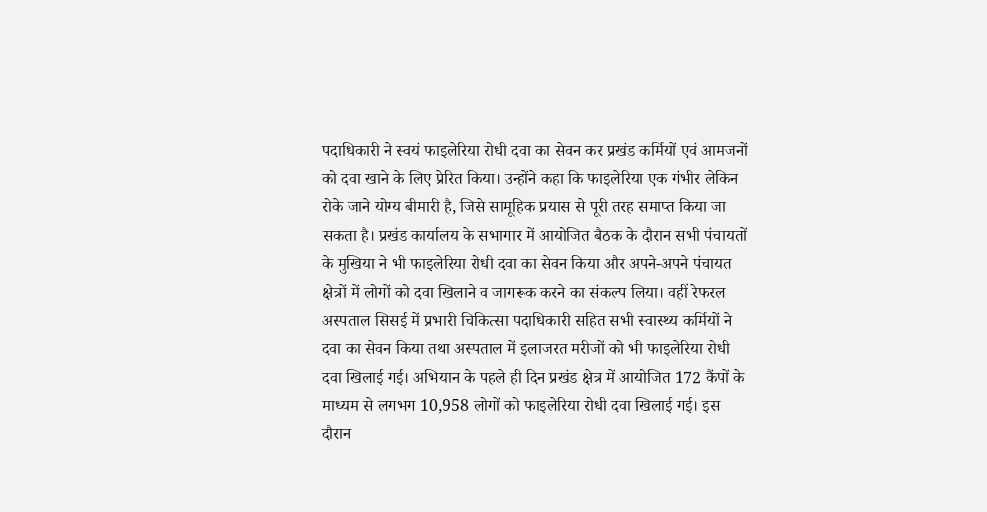पदाधिकारी ने स्वयं फाइलेरिया रोधी दवा का सेवन कर प्रखंड कर्मियों एवं आमजनों को दवा खाने के लिए प्रेरित किया। उन्होंने कहा कि फाइलेरिया एक गंभीर लेकिन रोके जाने योग्य बीमारी है, जिसे सामूहिक प्रयास से पूरी तरह समाप्त किया जा सकता है। प्रखंड कार्यालय के सभागार में आयोजित बैठक के दौरान सभी पंचायतों के मुखिया ने भी फाइलेरिया रोधी दवा का सेवन किया और अपने-अपने पंचायत क्षेत्रों में लोगों को दवा खिलाने व जागरूक करने का संकल्प लिया। वहीं रेफरल अस्पताल सिसई में प्रभारी चिकित्सा पदाधिकारी सहित सभी स्वास्थ्य कर्मियों ने दवा का सेवन किया तथा अस्पताल में इलाजरत मरीजों को भी फाइलेरिया रोधी दवा खिलाई गई। अभियान के पहले ही दिन प्रखंड क्षेत्र में आयोजित 172 कैंपों के माध्यम से लगभग 10,958 लोगों को फाइलेरिया रोधी दवा खिलाई गई। इस दौरान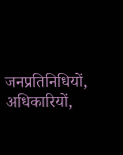जनप्रतिनिधियों, अधिकारियों,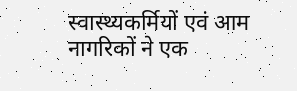स्वास्थ्यकर्मियों एवं आम नागरिकों ने एक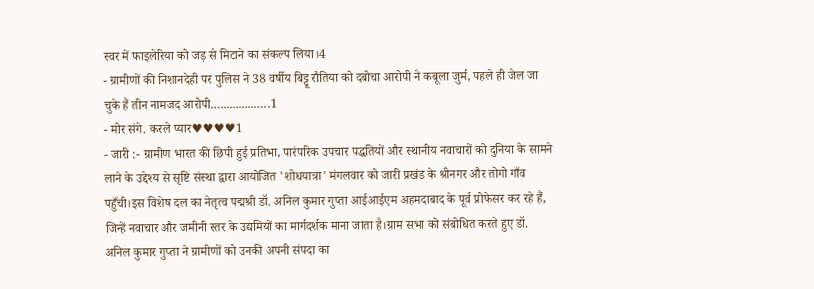स्वर में फाइलेरिया को जड़ से मिटाने का संकल्प लिया।4
- ग्रामीणों की निशानदेही पर पुलिस ने 38 वर्षीय बिट्टू रौतिया को दबोचा आरोपी ने कबूला जुर्म, पहले ही जेल जा चुके हैं तीन नामजद आरोपी.…...........….1
- मोर संगे. करले प्यार♥♥♥♥1
- जारी :- ग्रामीण भारत की छिपी हुई प्रतिभा, पारंपरिक उपचार पद्धतियों और स्थानीय नवाचारों को दुनिया के सामने लाने के उद्देश्य से सृष्टि संस्था द्वारा आयोजित 'शोधयात्रा' मंगलवार को जारी प्रखंड के श्रीनगर और तोगो गाँव पहुँची।इस विशेष दल का नेतृत्व पद्मश्री डॉ. अनिल कुमार गुप्ता आईआईएम अहमदाबाद के पूर्व प्रोफेसर कर रहे हैं, जिन्हें नवाचार और जमीनी स्तर के उद्यमियों का मार्गदर्शक माना जाता है।ग्राम सभा को संबोधित करते हुए डॉ. अनिल कुमार गुप्ता ने ग्रामीणों को उनकी अपनी संपदा का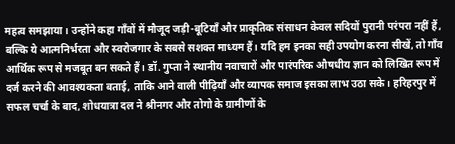महत्व समझाया। उन्होंने कहा गाँवों में मौजूद जड़ी-बूटियाँ और प्राकृतिक संसाधन केवल सदियों पुरानी परंपरा नहीं हैं, बल्कि ये आत्मनिर्भरता और स्वरोजगार के सबसे सशक्त माध्यम हैं। यदि हम इनका सही उपयोग करना सीखें, तो गाँव आर्थिक रूप से मजबूत बन सकते हैं। डॉ. गुप्ता ने स्थानीय नवाचारों और पारंपरिक औषधीय ज्ञान को लिखित रूप में दर्ज करने की आवश्यकता बताई, ताकि आने वाली पीढ़ियाँ और व्यापक समाज इसका लाभ उठा सके। हरिहरपुर में सफल चर्चा के बाद, शोधयात्रा दल ने श्रीनगर और तोगो के ग्रामीणों के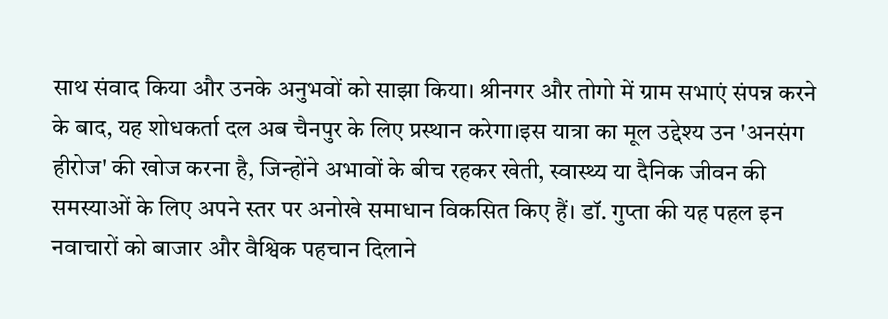साथ संवाद किया और उनके अनुभवों को साझा किया। श्रीनगर और तोगो में ग्राम सभाएं संपन्न करने के बाद, यह शोधकर्ता दल अब चैनपुर के लिए प्रस्थान करेगा।इस यात्रा का मूल उद्देश्य उन 'अनसंग हीरोज' की खोज करना है, जिन्होंने अभावों के बीच रहकर खेती, स्वास्थ्य या दैनिक जीवन की समस्याओं के लिए अपने स्तर पर अनोखे समाधान विकसित किए हैं। डॉ. गुप्ता की यह पहल इन नवाचारों को बाजार और वैश्विक पहचान दिलाने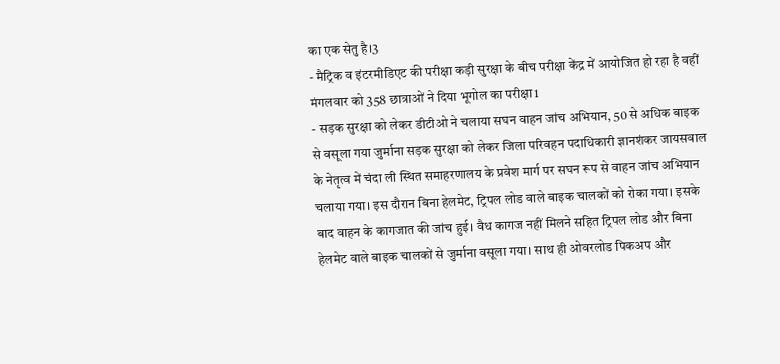का एक सेतु है।3
- मैट्रिक व इंटरमीडिएट की परीक्षा कड़ी सुरक्षा के बीच परीक्षा केंद्र में आयोजित हो रहा है वहीं मंगलवार को 358 छात्राओं ने दिया भूगोल का परीक्षा1
- सड़क सुरक्षा को लेकर डीटीओ ने चलाया सघन वाहन जांच अभियान, 50 से अधिक बाइक से वसूला गया जुर्माना सड़क सुरक्षा को लेकर जिला परिवहन पदाधिकारी ज्ञानशंकर जायसवाल के नेतृत्व में चंदा ली स्थित समाहरणालय के प्रवेश मार्ग पर सघन रूप से वाहन जांच अभियान चलाया गया। इस दौरान बिना हेलमेट, ट्रिपल लोड वाले बाइक चालकों को रोका गया। इसके बाद वाहन के कागजात की जांच हुई। वैध कागज नहीं मिलने सहित ट्रिपल लोड और बिना हेलमेट वाले बाइक चालकों से जुर्माना वसूला गया। साथ ही ओवरलोड पिकअप और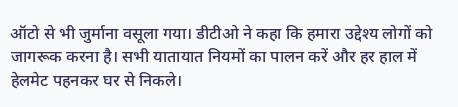ऑटो से भी जुर्माना वसूला गया। डीटीओ ने कहा कि हमारा उद्देश्य लोगों को जागरूक करना है। सभी यातायात नियमों का पालन करें और हर हाल में हेलमेट पहनकर घर से निकले।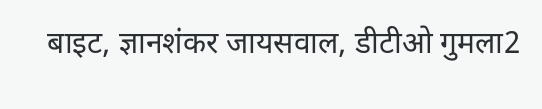बाइट, ज्ञानशंकर जायसवाल, डीटीओ गुमला2